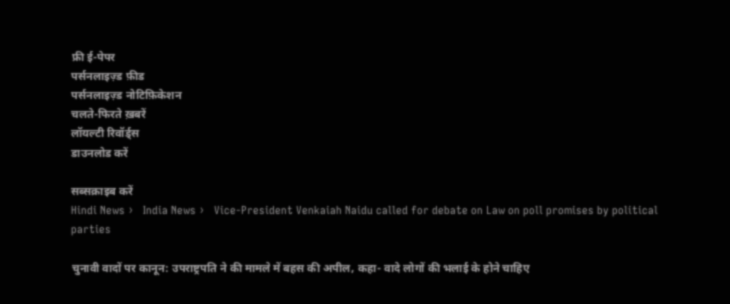फ्री ई-पेपर
पर्सनलाइज़्ड फ़ीड
पर्सनलाइज़्ड नोटिफ़िकेशन
चलते-फिरते ख़बरें
लॉयल्टी रिवॉर्ड्स
डाउनलोड करें

सब्सक्राइब करें
Hindi News ›   India News ›   Vice-President Venkaiah Naidu called for debate on Law on poll promises by political parties

चुनावी वादों पर कानून: उपराष्ट्रपति ने की मामले में बहस की अपील, कहा- वादे लोगों की भलाई के होने चाहिए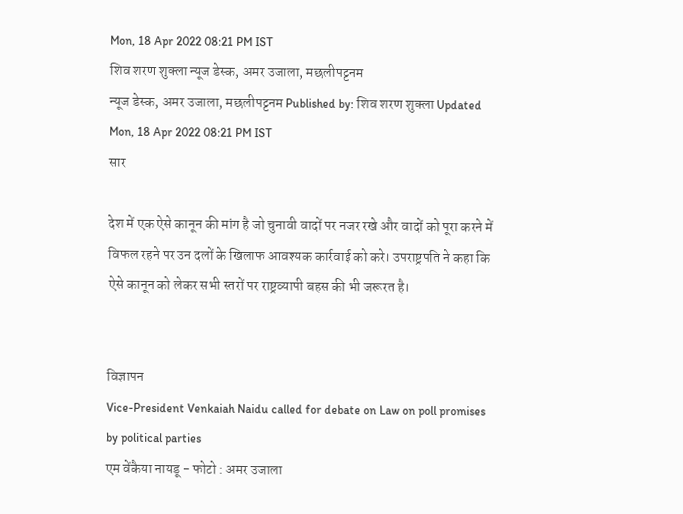Mon, 18 Apr 2022 08:21 PM IST
शिव शरण शुक्ला न्यूज डेस्क, अमर उजाला, मछलीपट्टनम
न्यूज डेस्क, अमर उजाला, मछलीपट्टनम Published by: शिव शरण शुक्ला Updated Mon, 18 Apr 2022 08:21 PM IST
सार

देश में एक ऐसे कानून की मांग है जो चुनावी वादों पर नजर रखे और वादों को पूरा करने में विफल रहने पर उन दलों के खिलाफ आवश्यक कार्रवाई को करे। उपराष्ट्रपति ने कहा कि ऐसे कानून को लेकर सभी स्तरों पर राष्ट्रव्यापी बहस की भी जरूरत है।


विज्ञापन
Vice-President Venkaiah Naidu called for debate on Law on poll promises by political parties
एम वेंकैया नायडू - फोटो : अमर उजाला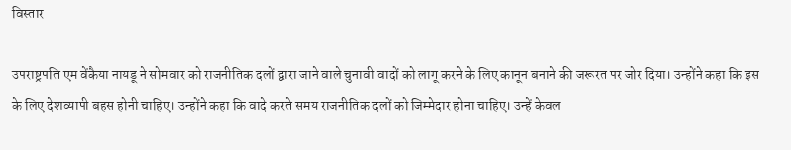विस्तार

उपराष्ट्रपति एम वेंकैया नायडू ने सोमवार को राजनीतिक दलों द्वारा जाने वाले चुनावी वादों को लागू करने के लिए कानून बनाने की जरूरत पर जोर दिया। उन्होंने कहा कि इस के लिए देशव्यापी बहस होनी चाहिए। उन्होंने कहा कि वादे करते समय राजनीतिक दलों को जिम्मेदार होना चाहिए। उन्हें केवल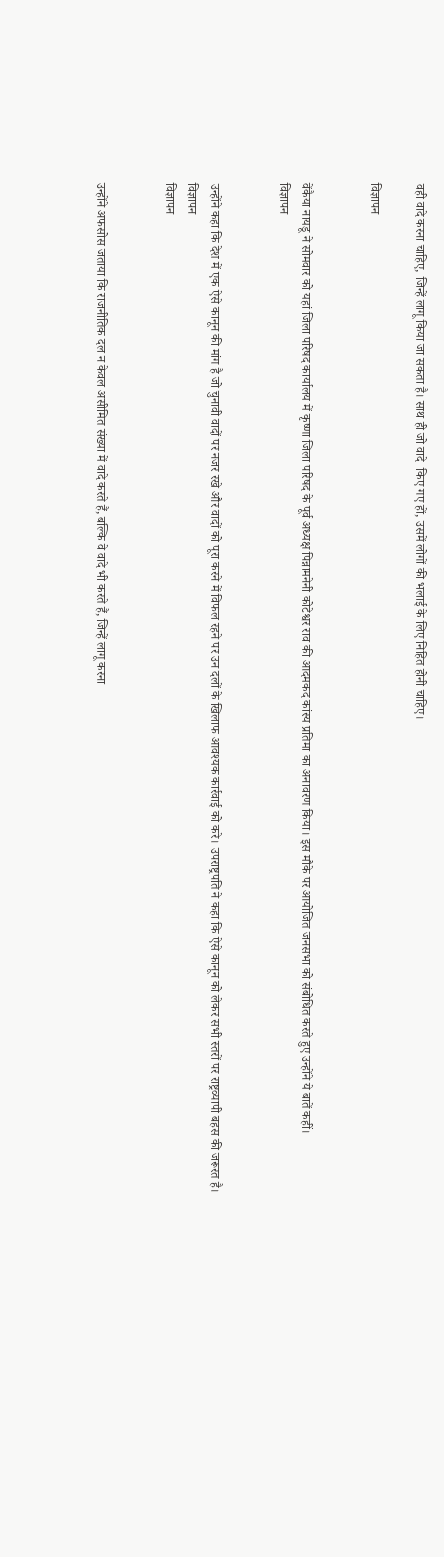वही वादे करना चाहिए, जिन्हें लागू किया जा सकता है। साथ ही जो वादे  किए गए हों, उसमें लोगों की भलाई के लिए निहित होनी चाहिए।

विज्ञापन


वेंकैया नायडू ने सोमवार को यहां जिला परिषद कार्यालय में कृष्णा जिला परिषद के पूर्व अध्यक्ष पिन्नामनेनी कोटेश्वर राव की आदमकद कांस्य प्रतिमा का अनावरण किया। इस मौके पर आयोजित जनसभा को संबोधित करते हुए उन्होंने ये बातें कहीं।
विज्ञापन


उन्होंने कहा कि देश में एक ऐसे कानून की मांग है जो चुनावी वादों पर नजर रखे और वादों को पूरा करने में विफल रहने पर उन दलों के खिलाफ आवश्यक कार्रवाई को करे। उपराष्ट्रपति ने कहा कि ऐसे कानून को लेकर सभी स्तरों पर राष्ट्रव्यापी बहस की जरूरत है।
विज्ञापन
विज्ञापन


उन्होंने अफसोस जताया कि राजनीतिक दल न केवल असीमित संख्या में वादे करते हैं, बल्कि वे वादे भी करते हैं, जिन्हें लागू करना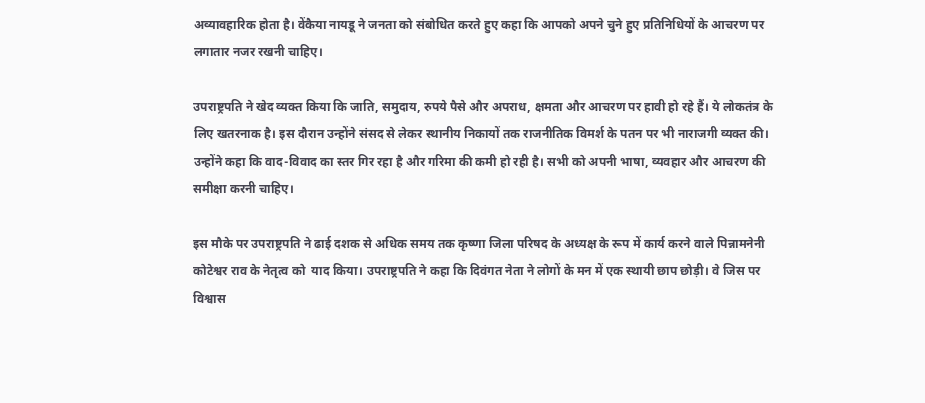अव्यावहारिक होता है। वेंकैया नायडू ने जनता को संबोधित करते हुए कहा कि आपको अपने चुने हुए प्रतिनिधियों के आचरण पर लगातार नजर रखनी चाहिए।

उपराष्ट्रपति ने खेद व्यक्त किया कि जाति, समुदाय, रुपये पैसे और अपराध, क्षमता और आचरण पर हावी हो रहे हैं। ये लोकतंत्र के लिए खतरनाक है। इस दौरान उन्होंने संसद से लेकर स्थानीय निकायों तक राजनीतिक विमर्श के पतन पर भी नाराजगी व्यक्त की। उन्होंने कहा कि वाद-विवाद का स्तर गिर रहा है और गरिमा की कमी हो रही है। सभी को अपनी भाषा, व्यवहार और आचरण की समीक्षा करनी चाहिए।

इस मौके पर उपराष्ट्रपति ने ढाई दशक से अधिक समय तक कृष्णा जिला परिषद के अध्यक्ष के रूप में कार्य करने वाले पिन्नामनेनी कोटेश्वर राव के नेतृत्व को  याद किया। उपराष्ट्रपति ने कहा कि दिवंगत नेता ने लोगों के मन में एक स्थायी छाप छोड़ी। वे जिस पर विश्वास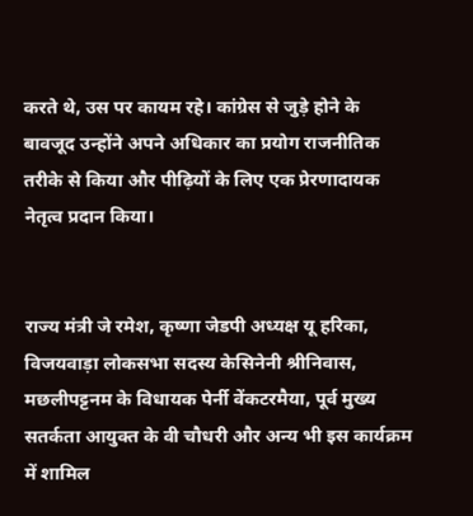करते थे, उस पर कायम रहे। कांग्रेस से जुड़े होने के बावजूद उन्होंने अपने अधिकार का प्रयोग राजनीतिक तरीके से किया और पीढ़ियों के लिए एक प्रेरणादायक नेतृत्व प्रदान किया।


राज्य मंत्री जे रमेश, कृष्णा जेडपी अध्यक्ष यू हरिका, विजयवाड़ा लोकसभा सदस्य केसिनेनी श्रीनिवास, मछलीपट्टनम के विधायक पेर्नी वेंकटरमैया, पूर्व मुख्य सतर्कता आयुक्त के वी चौधरी और अन्य भी इस कार्यक्रम में शामिल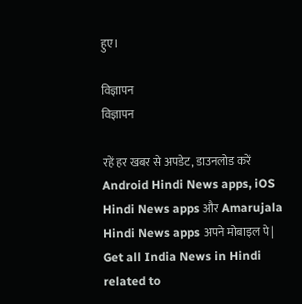हुए।

विज्ञापन
विज्ञापन

रहें हर खबर से अपडेट, डाउनलोड करें Android Hindi News apps, iOS Hindi News apps और Amarujala Hindi News apps अपने मोबाइल पे|
Get all India News in Hindi related to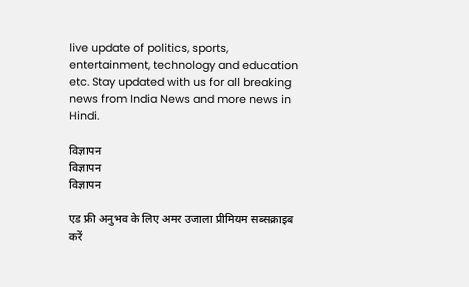live update of politics, sports, entertainment, technology and education etc. Stay updated with us for all breaking news from India News and more news in Hindi.

विज्ञापन
विज्ञापन
विज्ञापन

एड फ्री अनुभव के लिए अमर उजाला प्रीमियम सब्सक्राइब करें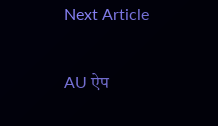Next Article

AU ऐप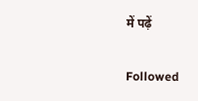में पढ़ें

Followed